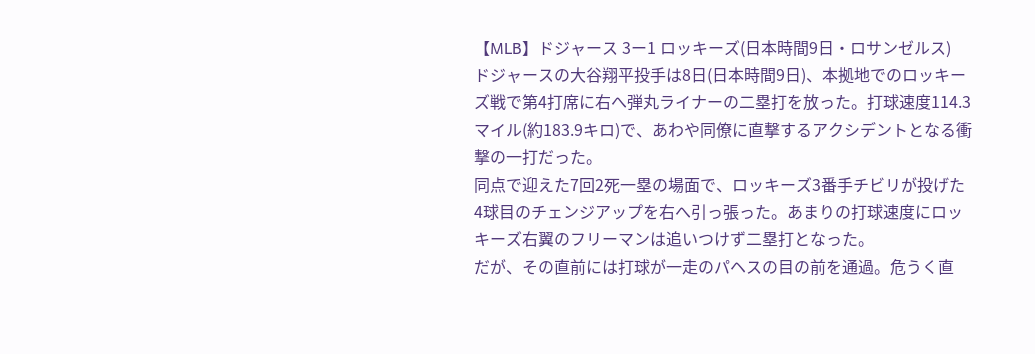【MLB】ドジャース 3ー1 ロッキーズ(日本時間9日・ロサンゼルス)
ドジャースの大谷翔平投手は8日(日本時間9日)、本拠地でのロッキーズ戦で第4打席に右へ弾丸ライナーの二塁打を放った。打球速度114.3マイル(約183.9キロ)で、あわや同僚に直撃するアクシデントとなる衝撃の一打だった。
同点で迎えた7回2死一塁の場面で、ロッキーズ3番手チビリが投げた4球目のチェンジアップを右へ引っ張った。あまりの打球速度にロッキーズ右翼のフリーマンは追いつけず二塁打となった。
だが、その直前には打球が一走のパヘスの目の前を通過。危うく直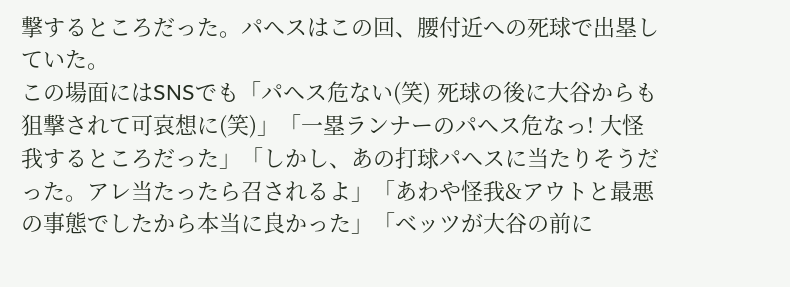撃するところだった。パヘスはこの回、腰付近への死球で出塁していた。
この場面にはSNSでも「パヘス危ない(笑) 死球の後に大谷からも狙撃されて可哀想に(笑)」「一塁ランナーのパヘス危なっ! 大怪我するところだった」「しかし、あの打球パヘスに当たりそうだった。アレ当たったら召されるよ」「あわや怪我&アウトと最悪の事態でしたから本当に良かった」「ベッツが大谷の前に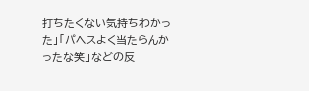打ちたくない気持ちわかった」「パヘスよく当たらんかったな笑」などの反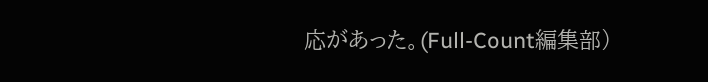応があった。(Full-Count編集部)